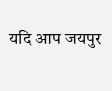यदि आप जयपुर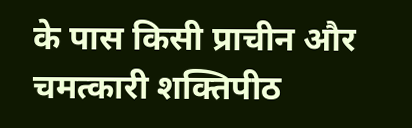के पास किसी प्राचीन और चमत्कारी शक्तिपीठ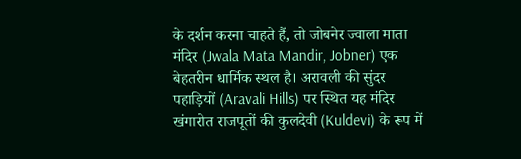के दर्शन करना चाहते हैं, तो जोबनेर ज्वाला माता मंदिर (Jwala Mata Mandir, Jobner) एक बेहतरीन धार्मिक स्थल है। अरावली की सुंदर पहाड़ियों (Aravali Hills) पर स्थित यह मंदिर खंगारोत राजपूतों की कुलदेवी (Kuldevi) के रूप में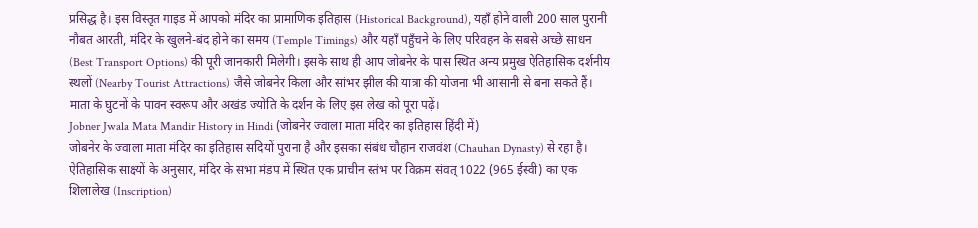प्रसिद्ध है। इस विस्तृत गाइड में आपको मंदिर का प्रामाणिक इतिहास (Historical Background), यहाँ होने वाली 200 साल पुरानी नौबत आरती, मंदिर के खुलने-बंद होने का समय (Temple Timings) और यहाँ पहुँचने के लिए परिवहन के सबसे अच्छे साधन (Best Transport Options) की पूरी जानकारी मिलेगी। इसके साथ ही आप जोबनेर के पास स्थित अन्य प्रमुख ऐतिहासिक दर्शनीय स्थलों (Nearby Tourist Attractions) जैसे जोबनेर किला और सांभर झील की यात्रा की योजना भी आसानी से बना सकते हैं। माता के घुटनों के पावन स्वरूप और अखंड ज्योति के दर्शन के लिए इस लेख को पूरा पढ़ें।
Jobner Jwala Mata Mandir History in Hindi (जोबनेर ज्वाला माता मंदिर का इतिहास हिंदी में)
जोबनेर के ज्वाला माता मंदिर का इतिहास सदियों पुराना है और इसका संबंध चौहान राजवंश (Chauhan Dynasty) से रहा है। ऐतिहासिक साक्ष्यों के अनुसार, मंदिर के सभा मंडप में स्थित एक प्राचीन स्तंभ पर विक्रम संवत् 1022 (965 ईस्वी) का एक शिलालेख (Inscription)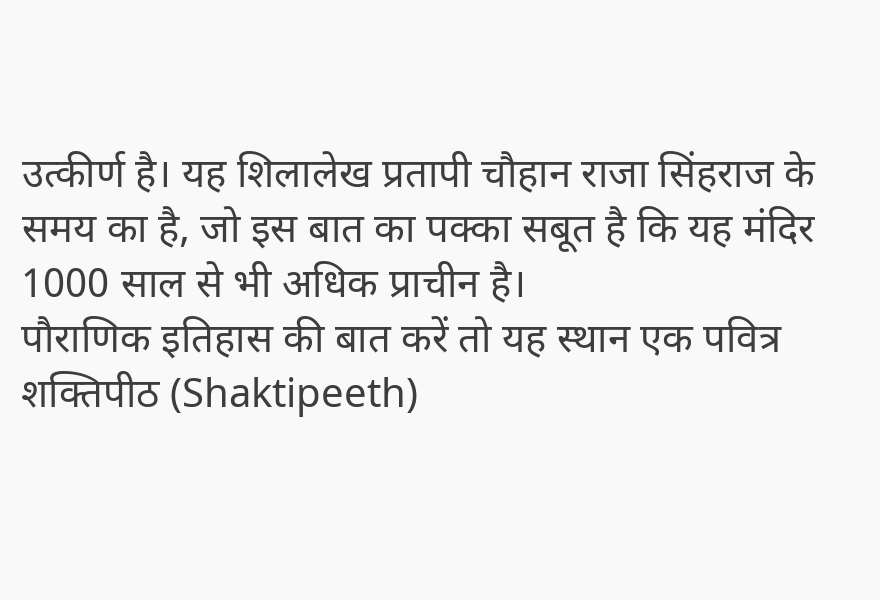उत्कीर्ण है। यह शिलालेख प्रतापी चौहान राजा सिंहराज के समय का है, जो इस बात का पक्का सबूत है कि यह मंदिर 1000 साल से भी अधिक प्राचीन है।
पौराणिक इतिहास की बात करें तो यह स्थान एक पवित्र शक्तिपीठ (Shaktipeeth)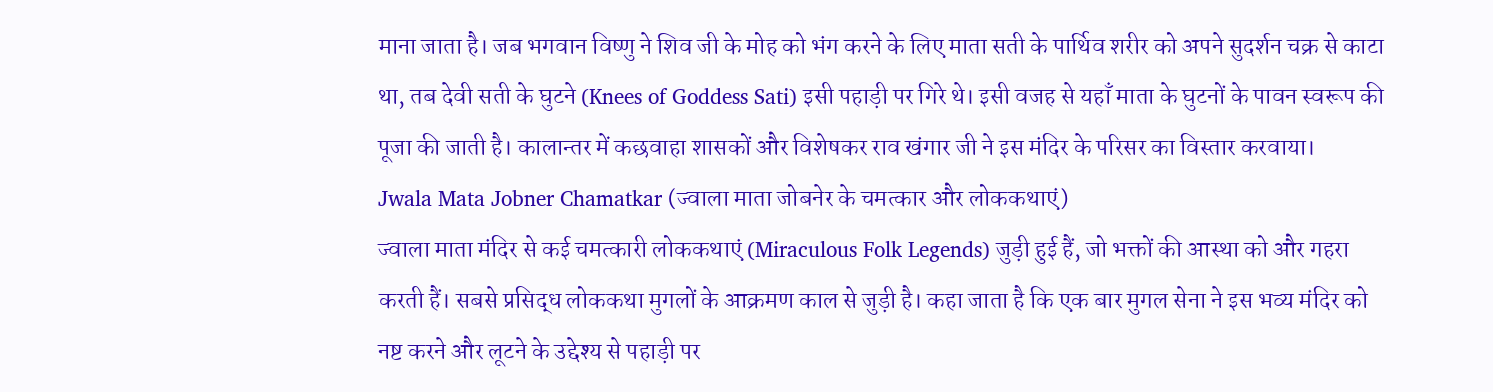माना जाता है। जब भगवान विष्णु ने शिव जी के मोह को भंग करने के लिए माता सती के पार्थिव शरीर को अपने सुदर्शन चक्र से काटा था, तब देवी सती के घुटने (Knees of Goddess Sati) इसी पहाड़ी पर गिरे थे। इसी वजह से यहाँ माता के घुटनों के पावन स्वरूप की पूजा की जाती है। कालान्तर में कछवाहा शासकों और विशेषकर राव खंगार जी ने इस मंदिर के परिसर का विस्तार करवाया।
Jwala Mata Jobner Chamatkar (ज्वाला माता जोबनेर के चमत्कार और लोककथाएं)
ज्वाला माता मंदिर से कई चमत्कारी लोककथाएं (Miraculous Folk Legends) जुड़ी हुई हैं, जो भक्तों की आस्था को और गहरा करती हैं। सबसे प्रसिद्ध लोककथा मुगलों के आक्रमण काल से जुड़ी है। कहा जाता है कि एक बार मुगल सेना ने इस भव्य मंदिर को नष्ट करने और लूटने के उद्देश्य से पहाड़ी पर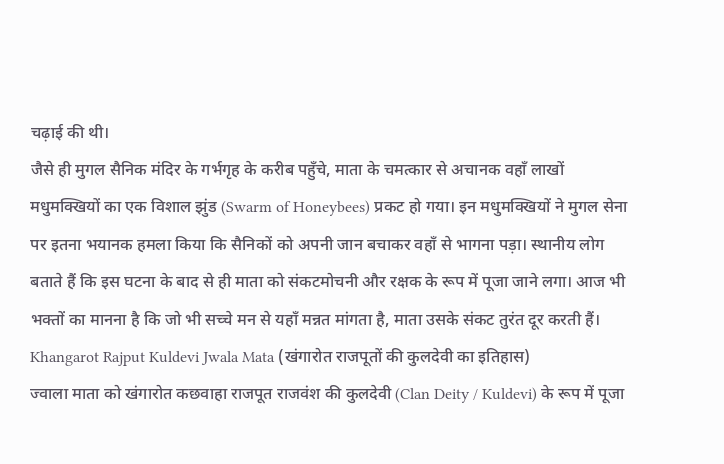चढ़ाई की थी।
जैसे ही मुगल सैनिक मंदिर के गर्भगृह के करीब पहुँचे, माता के चमत्कार से अचानक वहाँ लाखों मधुमक्खियों का एक विशाल झुंड (Swarm of Honeybees) प्रकट हो गया। इन मधुमक्खियों ने मुगल सेना पर इतना भयानक हमला किया कि सैनिकों को अपनी जान बचाकर वहाँ से भागना पड़ा। स्थानीय लोग बताते हैं कि इस घटना के बाद से ही माता को संकटमोचनी और रक्षक के रूप में पूजा जाने लगा। आज भी भक्तों का मानना है कि जो भी सच्चे मन से यहाँ मन्नत मांगता है, माता उसके संकट तुरंत दूर करती हैं।
Khangarot Rajput Kuldevi Jwala Mata (खंगारोत राजपूतों की कुलदेवी का इतिहास)
ज्वाला माता को खंगारोत कछवाहा राजपूत राजवंश की कुलदेवी (Clan Deity / Kuldevi) के रूप में पूजा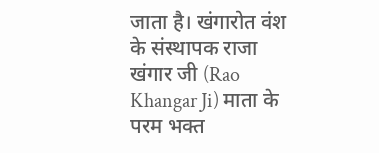जाता है। खंगारोत वंश के संस्थापक राजा खंगार जी (Rao Khangar Ji) माता के परम भक्त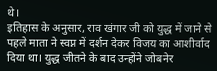थे।
इतिहास के अनुसार, राव खंगार जी को युद्ध में जाने से पहले माता ने स्वप्न में दर्शन देकर विजय का आशीर्वाद दिया था। युद्ध जीतने के बाद उन्होंने जोबनेर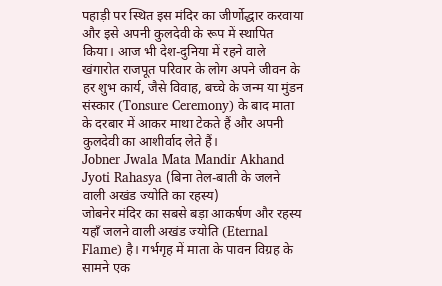पहाड़ी पर स्थित इस मंदिर का जीर्णोद्धार करवाया और इसे अपनी कुलदेवी के रूप में स्थापित किया। आज भी देश-दुनिया में रहने वाले खंगारोत राजपूत परिवार के लोग अपने जीवन के हर शुभ कार्य, जैसे विवाह, बच्चे के जन्म या मुंडन संस्कार (Tonsure Ceremony) के बाद माता के दरबार में आकर माथा टेकते हैं और अपनी कुलदेवी का आशीर्वाद लेते हैं।
Jobner Jwala Mata Mandir Akhand Jyoti Rahasya (बिना तेल-बाती के जलने वाली अखंड ज्योति का रहस्य)
जोबनेर मंदिर का सबसे बड़ा आकर्षण और रहस्य यहाँ जलने वाली अखंड ज्योति (Eternal Flame) है। गर्भगृह में माता के पावन विग्रह के सामने एक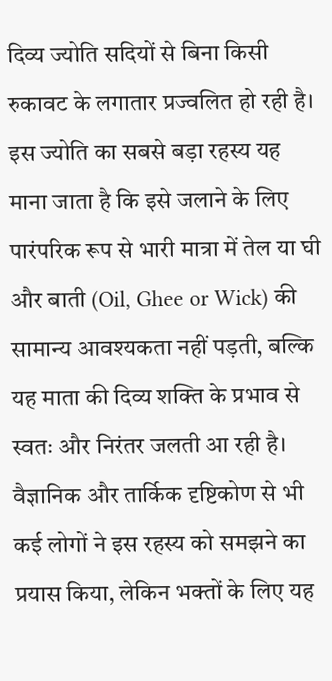दिव्य ज्योति सदियों से बिना किसी रुकावट के लगातार प्रज्वलित हो रही है।
इस ज्योति का सबसे बड़ा रहस्य यह माना जाता है कि इसे जलाने के लिए पारंपरिक रूप से भारी मात्रा में तेल या घी और बाती (Oil, Ghee or Wick) की सामान्य आवश्यकता नहीं पड़ती, बल्कि यह माता की दिव्य शक्ति के प्रभाव से स्वतः और निरंतर जलती आ रही है। वैज्ञानिक और तार्किक दृष्टिकोण से भी कई लोगों ने इस रहस्य को समझने का प्रयास किया, लेकिन भक्तों के लिए यह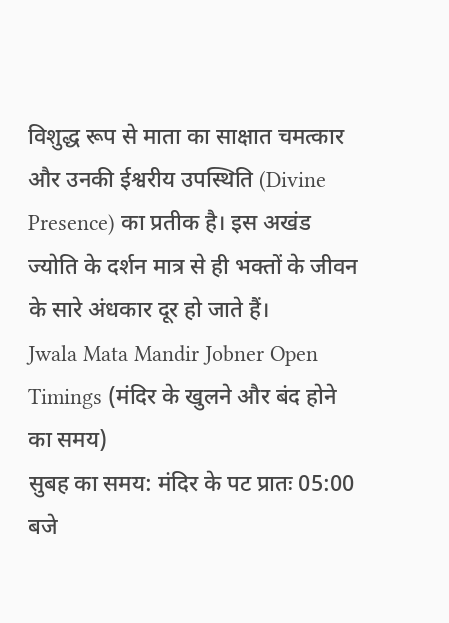विशुद्ध रूप से माता का साक्षात चमत्कार और उनकी ईश्वरीय उपस्थिति (Divine Presence) का प्रतीक है। इस अखंड ज्योति के दर्शन मात्र से ही भक्तों के जीवन के सारे अंधकार दूर हो जाते हैं।
Jwala Mata Mandir Jobner Open Timings (मंदिर के खुलने और बंद होने का समय)
सुबह का समय: मंदिर के पट प्रातः 05:00 बजे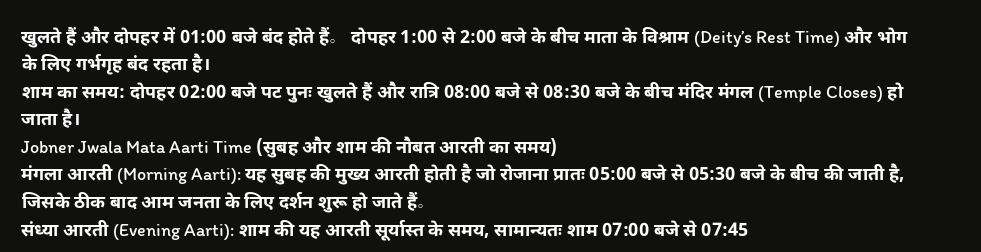खुलते हैं और दोपहर में 01:00 बजे बंद होते हैं。 दोपहर 1:00 से 2:00 बजे के बीच माता के विश्राम (Deity’s Rest Time) और भोग के लिए गर्भगृह बंद रहता है।
शाम का समय: दोपहर 02:00 बजे पट पुनः खुलते हैं और रात्रि 08:00 बजे से 08:30 बजे के बीच मंदिर मंगल (Temple Closes) हो जाता है।
Jobner Jwala Mata Aarti Time (सुबह और शाम की नौबत आरती का समय)
मंगला आरती (Morning Aarti): यह सुबह की मुख्य आरती होती है जो रोजाना प्रातः 05:00 बजे से 05:30 बजे के बीच की जाती है, जिसके ठीक बाद आम जनता के लिए दर्शन शुरू हो जाते हैं。
संध्या आरती (Evening Aarti): शाम की यह आरती सूर्यास्त के समय, सामान्यतः शाम 07:00 बजे से 07:45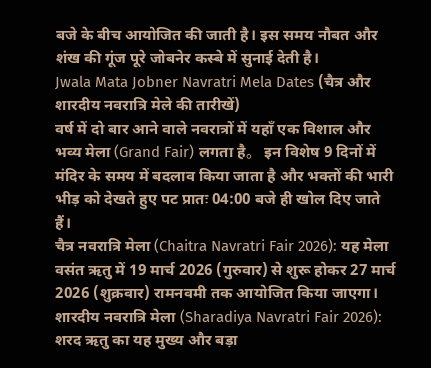बजे के बीच आयोजित की जाती है। इस समय नौबत और शंख की गूंज पूरे जोबनेर कस्बे में सुनाई देती है।
Jwala Mata Jobner Navratri Mela Dates (चैत्र और शारदीय नवरात्रि मेले की तारीखें)
वर्ष में दो बार आने वाले नवरात्रों में यहाँ एक विशाल और भव्य मेला (Grand Fair) लगता है。 इन विशेष 9 दिनों में मंदिर के समय में बदलाव किया जाता है और भक्तों की भारी भीड़ को देखते हुए पट प्रातः 04:00 बजे ही खोल दिए जाते हैं।
चैत्र नवरात्रि मेला (Chaitra Navratri Fair 2026): यह मेला वसंत ऋतु में 19 मार्च 2026 (गुरुवार) से शुरू होकर 27 मार्च 2026 (शुक्रवार) रामनवमी तक आयोजित किया जाएगा।
शारदीय नवरात्रि मेला (Sharadiya Navratri Fair 2026): शरद ऋतु का यह मुख्य और बड़ा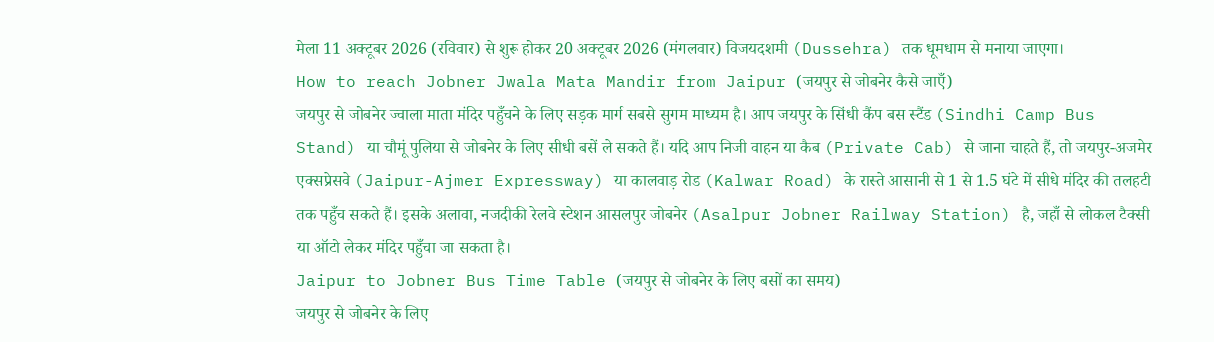मेला 11 अक्टूबर 2026 (रविवार) से शुरू होकर 20 अक्टूबर 2026 (मंगलवार) विजयदशमी (Dussehra) तक धूमधाम से मनाया जाएगा।
How to reach Jobner Jwala Mata Mandir from Jaipur (जयपुर से जोबनेर कैसे जाएँ)
जयपुर से जोबनेर ज्वाला माता मंदिर पहुँचने के लिए सड़क मार्ग सबसे सुगम माध्यम है। आप जयपुर के सिंधी कैंप बस स्टैंड (Sindhi Camp Bus Stand) या चौमूं पुलिया से जोबनेर के लिए सीधी बसें ले सकते हैं। यदि आप निजी वाहन या कैब (Private Cab) से जाना चाहते हैं, तो जयपुर-अजमेर एक्सप्रेसवे (Jaipur-Ajmer Expressway) या कालवाड़ रोड (Kalwar Road) के रास्ते आसानी से 1 से 1.5 घंटे में सीधे मंदिर की तलहटी तक पहुँच सकते हैं। इसके अलावा, नजदीकी रेलवे स्टेशन आसलपुर जोबनेर (Asalpur Jobner Railway Station) है, जहाँ से लोकल टैक्सी या ऑटो लेकर मंदिर पहुँचा जा सकता है।
Jaipur to Jobner Bus Time Table (जयपुर से जोबनेर के लिए बसों का समय)
जयपुर से जोबनेर के लिए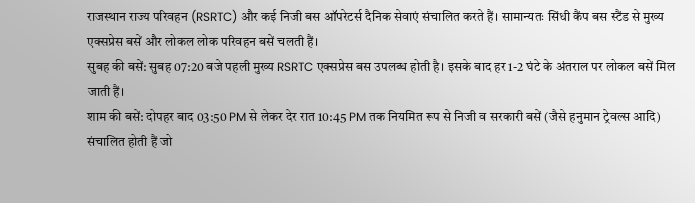राजस्थान राज्य परिवहन (RSRTC) और कई निजी बस ऑपरेटर्स दैनिक सेवाएं संचालित करते हैं। सामान्यतः सिंधी कैंप बस स्टैंड से मुख्य एक्सप्रेस बसें और लोकल लोक परिवहन बसें चलती हैं।
सुबह की बसें: सुबह 07:20 बजे पहली मुख्य RSRTC एक्सप्रेस बस उपलब्ध होती है। इसके बाद हर 1-2 घंटे के अंतराल पर लोकल बसें मिल जाती हैं।
शाम की बसें: दोपहर बाद 03:50 PM से लेकर देर रात 10:45 PM तक नियमित रूप से निजी व सरकारी बसें (जैसे हनुमान ट्रेवल्स आदि) संचालित होती हैं जो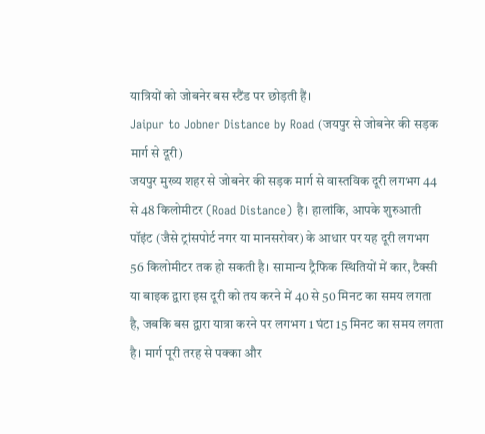यात्रियों को जोबनेर बस स्टैंड पर छोड़ती हैं।
Jaipur to Jobner Distance by Road (जयपुर से जोबनेर की सड़क मार्ग से दूरी)
जयपुर मुख्य शहर से जोबनेर की सड़क मार्ग से वास्तविक दूरी लगभग 44 से 48 किलोमीटर (Road Distance) है। हालांकि, आपके शुरुआती पॉइंट (जैसे ट्रांसपोर्ट नगर या मानसरोवर) के आधार पर यह दूरी लगभग 56 किलोमीटर तक हो सकती है। सामान्य ट्रैफिक स्थितियों में कार, टैक्सी या बाइक द्वारा इस दूरी को तय करने में 40 से 50 मिनट का समय लगता है, जबकि बस द्वारा यात्रा करने पर लगभग 1 घंटा 15 मिनट का समय लगता है। मार्ग पूरी तरह से पक्का और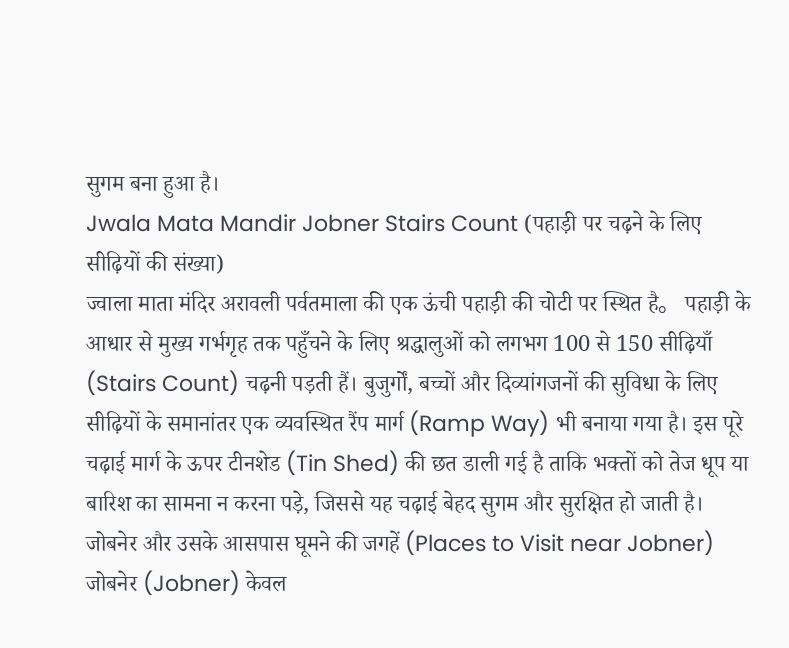सुगम बना हुआ है।
Jwala Mata Mandir Jobner Stairs Count (पहाड़ी पर चढ़ने के लिए सीढ़ियों की संख्या)
ज्वाला माता मंदिर अरावली पर्वतमाला की एक ऊंची पहाड़ी की चोटी पर स्थित है。 पहाड़ी के आधार से मुख्य गर्भगृह तक पहुँचने के लिए श्रद्धालुओं को लगभग 100 से 150 सीढ़ियाँ (Stairs Count) चढ़नी पड़ती हैं। बुजुर्गों, बच्चों और दिव्यांगजनों की सुविधा के लिए सीढ़ियों के समानांतर एक व्यवस्थित रैंप मार्ग (Ramp Way) भी बनाया गया है। इस पूरे चढ़ाई मार्ग के ऊपर टीनशेड (Tin Shed) की छत डाली गई है ताकि भक्तों को तेज धूप या बारिश का सामना न करना पड़े, जिससे यह चढ़ाई बेहद सुगम और सुरक्षित हो जाती है।
जोबनेर और उसके आसपास घूमने की जगहें (Places to Visit near Jobner)
जोबनेर (Jobner) केवल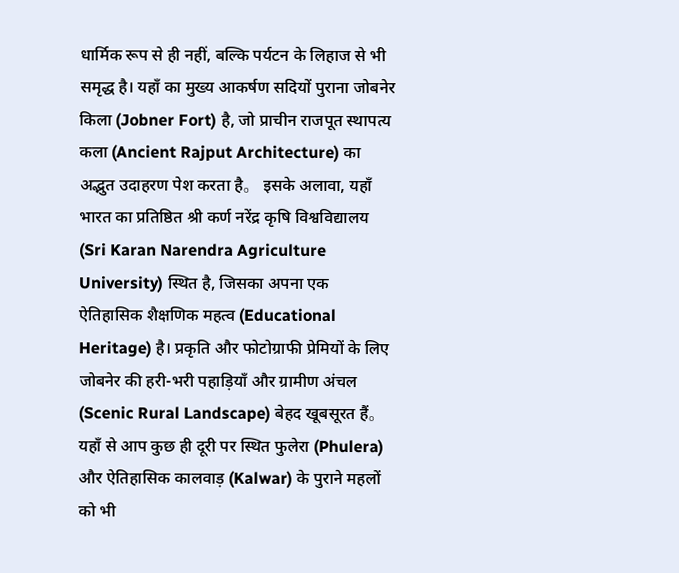धार्मिक रूप से ही नहीं, बल्कि पर्यटन के लिहाज से भी समृद्ध है। यहाँ का मुख्य आकर्षण सदियों पुराना जोबनेर किला (Jobner Fort) है, जो प्राचीन राजपूत स्थापत्य कला (Ancient Rajput Architecture) का अद्भुत उदाहरण पेश करता है。 इसके अलावा, यहाँ भारत का प्रतिष्ठित श्री कर्ण नरेंद्र कृषि विश्वविद्यालय (Sri Karan Narendra Agriculture University) स्थित है, जिसका अपना एक ऐतिहासिक शैक्षणिक महत्व (Educational Heritage) है। प्रकृति और फोटोग्राफी प्रेमियों के लिए जोबनेर की हरी-भरी पहाड़ियाँ और ग्रामीण अंचल (Scenic Rural Landscape) बेहद खूबसूरत हैं。 यहाँ से आप कुछ ही दूरी पर स्थित फुलेरा (Phulera) और ऐतिहासिक कालवाड़ (Kalwar) के पुराने महलों को भी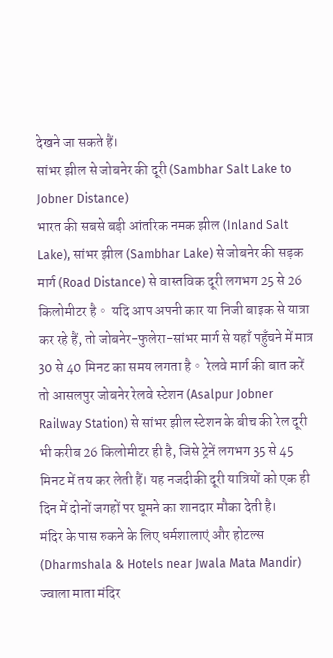देखने जा सकते हैं।
सांभर झील से जोबनेर की दूरी (Sambhar Salt Lake to Jobner Distance)
भारत की सबसे बड़ी आंतरिक नमक झील (Inland Salt Lake), सांभर झील (Sambhar Lake) से जोबनेर की सड़क मार्ग (Road Distance) से वास्तविक दूरी लगभग 25 से 26 किलोमीटर है。 यदि आप अपनी कार या निजी बाइक से यात्रा कर रहे हैं, तो जोबनेर-फुलेरा-सांभर मार्ग से यहाँ पहुँचने में मात्र 30 से 40 मिनट का समय लगता है。 रेलवे मार्ग की बात करें तो आसलपुर जोबनेर रेलवे स्टेशन (Asalpur Jobner Railway Station) से सांभर झील स्टेशन के बीच की रेल दूरी भी करीब 26 किलोमीटर ही है, जिसे ट्रेनें लगभग 35 से 45 मिनट में तय कर लेती हैं। यह नजदीकी दूरी यात्रियों को एक ही दिन में दोनों जगहों पर घूमने का शानदार मौका देती है।
मंदिर के पास रुकने के लिए धर्मशालाएं और होटल्स (Dharmshala & Hotels near Jwala Mata Mandir)
ज्वाला माता मंदिर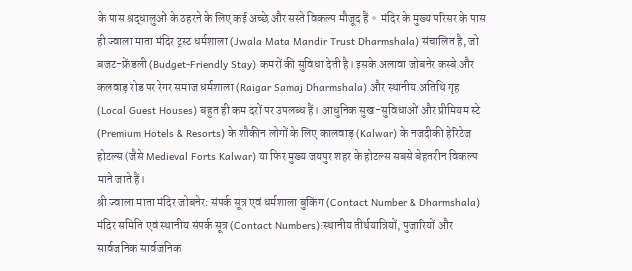के पास श्रद्धालुओं के ठहरने के लिए कई अच्छे और सस्ते विकल्प मौजूद हैं。 मंदिर के मुख्य परिसर के पास ही ज्वाला माता मंदिर ट्रस्ट धर्मशाला (Jwala Mata Mandir Trust Dharmshala) संचालित है, जो बजट-फ्रेंडली (Budget-Friendly Stay) कमरों की सुविधा देती है। इसके अलावा जोबनेर कस्बे और कलवाड़ रोड पर रेगर समाज धर्मशाला (Raigar Samaj Dharmshala) और स्थानीय अतिथि गृह (Local Guest Houses) बहुत ही कम दरों पर उपलब्ध हैं। आधुनिक सुख-सुविधाओं और प्रीमियम स्टे (Premium Hotels & Resorts) के शौकीन लोगों के लिए कालवाड़ (Kalwar) के नजदीकी हेरिटेज होटल्स (जैसे Medieval Forts Kalwar) या फिर मुख्य जयपुर शहर के होटल्स सबसे बेहतरीन विकल्प माने जाते हैं।
श्री ज्वाला माता मंदिर जोबनेर: संपर्क सूत्र एवं धर्मशाला बुकिंग (Contact Number & Dharmshala)
मंदिर समिति एवं स्थानीय संपर्क सूत्र (Contact Numbers):स्थानीय तीर्थयात्रियों, पुजारियों और सार्वजनिक सार्वजनिक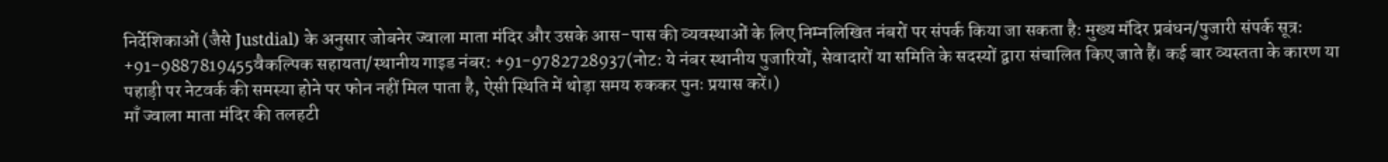निर्देशिकाओं (जैसे Justdial) के अनुसार जोबनेर ज्वाला माता मंदिर और उसके आस-पास की व्यवस्थाओं के लिए निम्नलिखित नंबरों पर संपर्क किया जा सकता है: मुख्य मंदिर प्रबंधन/पुजारी संपर्क सूत्र: +91-9887819455वैकल्पिक सहायता/स्थानीय गाइड नंबर: +91-9782728937(नोट: ये नंबर स्थानीय पुजारियों, सेवादारों या समिति के सदस्यों द्वारा संचालित किए जाते हैं। कई बार व्यस्तता के कारण या पहाड़ी पर नेटवर्क की समस्या होने पर फोन नहीं मिल पाता है, ऐसी स्थिति में थोड़ा समय रुककर पुनः प्रयास करें।)
माँ ज्वाला माता मंदिर की तलहटी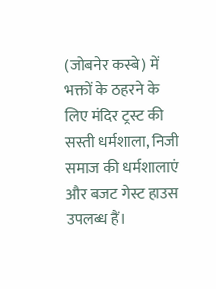(जोबनेर कस्बे) में भक्तों के ठहरने के लिए मंदिर ट्रस्ट की सस्ती धर्मशाला, निजी समाज की धर्मशालाएं और बजट गेस्ट हाउस उपलब्ध हैं।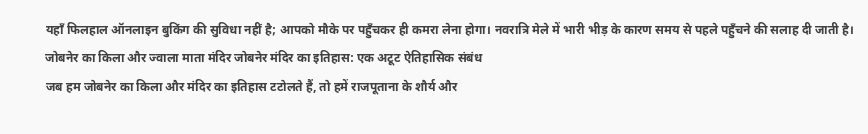यहाँ फिलहाल ऑनलाइन बुकिंग की सुविधा नहीं है; आपको मौके पर पहुँचकर ही कमरा लेना होगा। नवरात्रि मेले में भारी भीड़ के कारण समय से पहले पहुँचने की सलाह दी जाती है।
जोबनेर का किला और ज्वाला माता मंदिर जोबनेर मंदिर का इतिहास: एक अटूट ऐतिहासिक संबंध
जब हम जोबनेर का किला और मंदिर का इतिहास टटोलते हैं, तो हमें राजपूताना के शौर्य और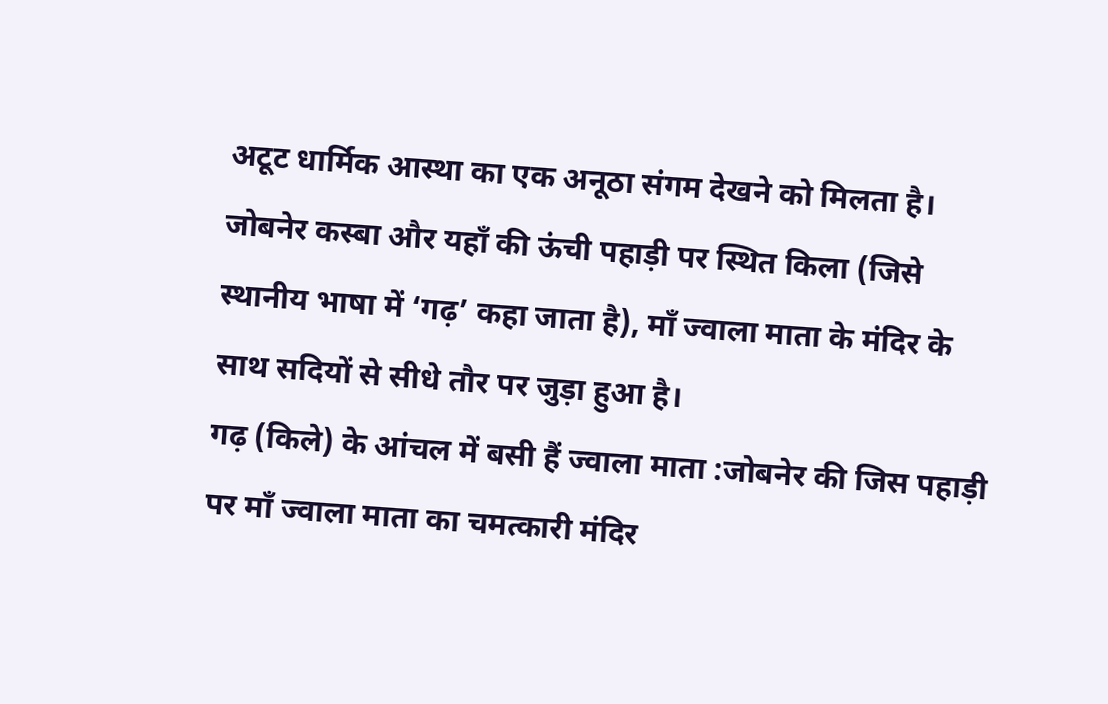अटूट धार्मिक आस्था का एक अनूठा संगम देखने को मिलता है। जोबनेर कस्बा और यहाँ की ऊंची पहाड़ी पर स्थित किला (जिसे स्थानीय भाषा में ‘गढ़’ कहा जाता है), माँ ज्वाला माता के मंदिर के साथ सदियों से सीधे तौर पर जुड़ा हुआ है।
गढ़ (किले) के आंचल में बसी हैं ज्वाला माता :जोबनेर की जिस पहाड़ी पर माँ ज्वाला माता का चमत्कारी मंदिर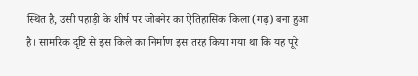स्थित है, उसी पहाड़ी के शीर्ष पर जोबनेर का ऐतिहासिक किला (गढ़) बना हुआ है। सामरिक दृष्टि से इस किले का निर्माण इस तरह किया गया था कि यह पूरे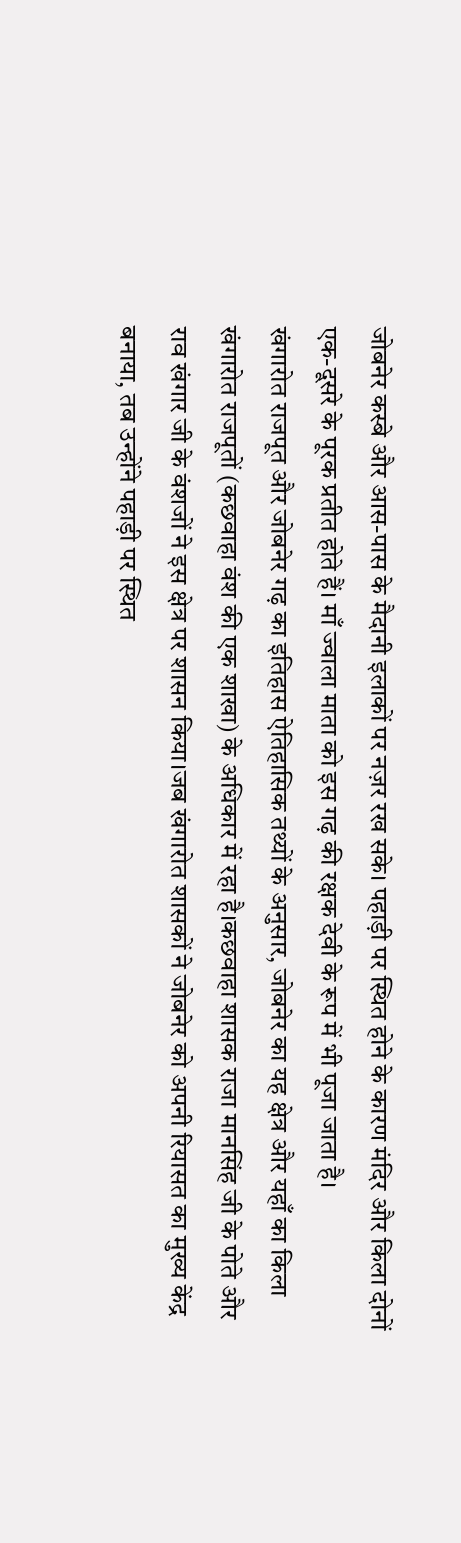जोबनेर कस्बे और आस-पास के मैदानी इलाकों पर नज़र रख सके। पहाड़ी पर स्थित होने के कारण मंदिर और किला दोनों एक-दूसरे के पूरक प्रतीत होते हैं। माँ ज्वाला माता को इस गढ़ की रक्षक देवी के रूप में भी पूजा जाता है।
खंगारोत राजपूत और जोबनेर गढ़ का इतिहास ऐतिहासिक तथ्यों के अनुसार, जोबनेर का यह क्षेत्र और यहाँ का किला खंगारोत राजपूतों (कछवाहा वंश की एक शाखा) के अधिकार में रहा है।कछवाहा शासक राजा मानसिंह जी के पोते और राव खंगार जी के वंशजों ने इस क्षेत्र पर शासन किया।जब खंगारोत शासकों ने जोबनेर को अपनी रियासत का मुख्य केंद्र बनाया, तब उन्होंने पहाड़ी पर स्थित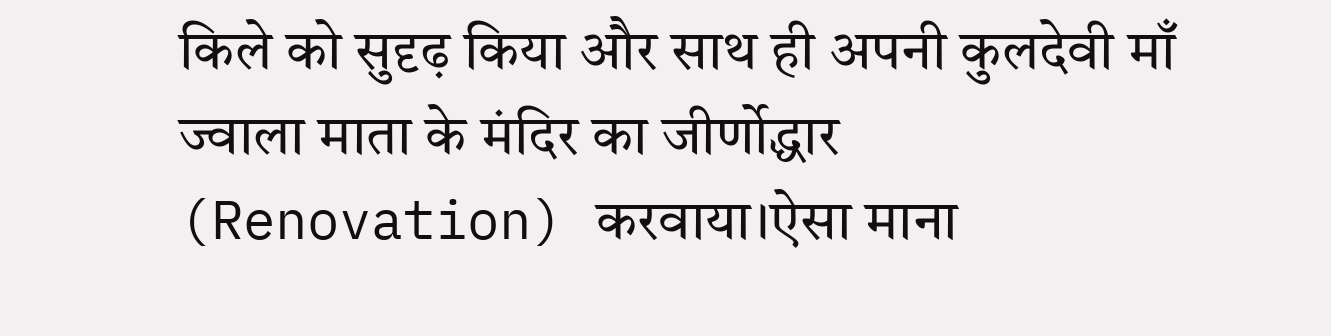किले को सुदृढ़ किया और साथ ही अपनी कुलदेवी माँ ज्वाला माता के मंदिर का जीर्णोद्धार (Renovation) करवाया।ऐसा माना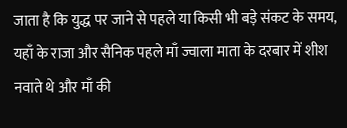जाता है कि युद्ध पर जाने से पहले या किसी भी बड़े संकट के समय, यहाँ के राजा और सैनिक पहले माँ ज्वाला माता के दरबार में शीश नवाते थे और माँ की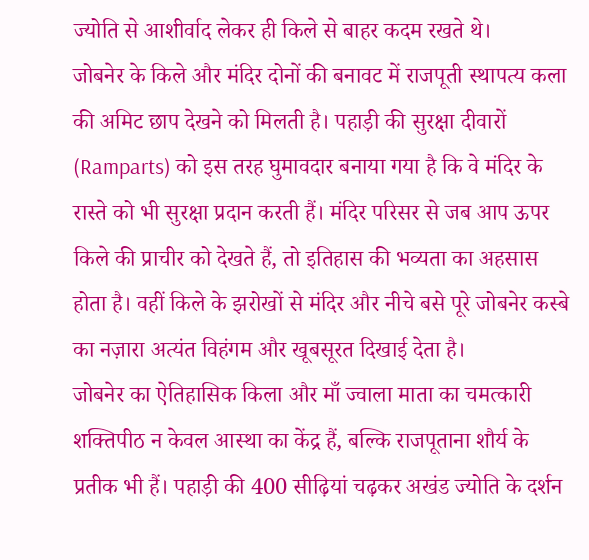ज्योति से आशीर्वाद लेकर ही किले से बाहर कदम रखते थे।
जोबनेर के किले और मंदिर दोनों की बनावट में राजपूती स्थापत्य कला की अमिट छाप देखने को मिलती है। पहाड़ी की सुरक्षा दीवारों (Ramparts) को इस तरह घुमावदार बनाया गया है कि वे मंदिर के रास्ते को भी सुरक्षा प्रदान करती हैं। मंदिर परिसर से जब आप ऊपर किले की प्राचीर को देखते हैं, तो इतिहास की भव्यता का अहसास होता है। वहीं किले के झरोखों से मंदिर और नीचे बसे पूरे जोबनेर कस्बे का नज़ारा अत्यंत विहंगम और खूबसूरत दिखाई देता है।
जोबनेर का ऐतिहासिक किला और माँ ज्वाला माता का चमत्कारी शक्तिपीठ न केवल आस्था का केंद्र हैं, बल्कि राजपूताना शौर्य के प्रतीक भी हैं। पहाड़ी की 400 सीढ़ियां चढ़कर अखंड ज्योति के दर्शन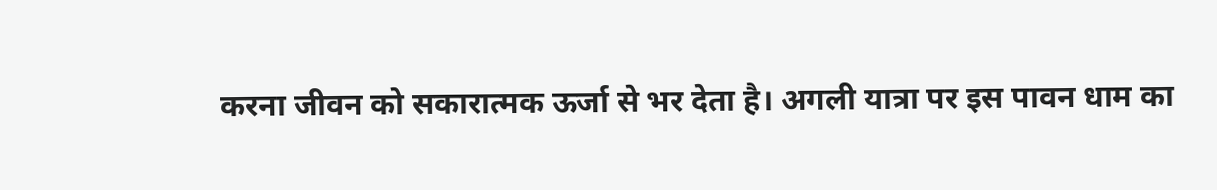करना जीवन को सकारात्मक ऊर्जा से भर देता है। अगली यात्रा पर इस पावन धाम का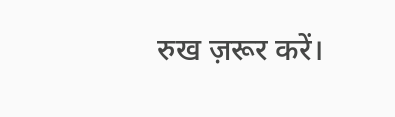रुख ज़रूर करें।